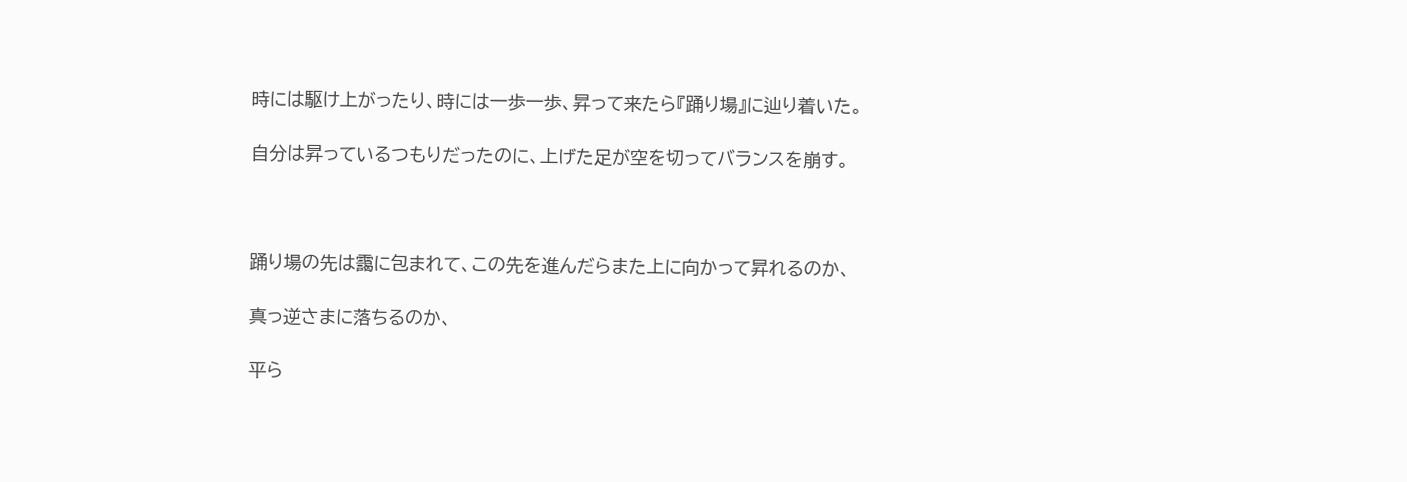時には駆け上がったり、時には一歩一歩、昇って来たら『踊り場』に辿り着いた。

自分は昇っているつもりだったのに、上げた足が空を切ってバランスを崩す。



踊り場の先は靄に包まれて、この先を進んだらまた上に向かって昇れるのか、

真っ逆さまに落ちるのか、

平ら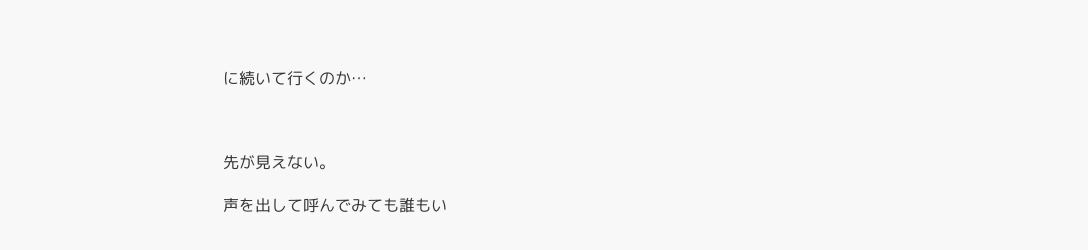に続いて行くのか…



先が見えない。

声を出して呼んでみても誰もい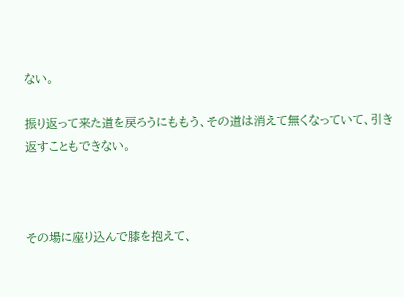ない。

振り返って来た道を戻ろうにももう、その道は消えて無くなっていて、引き返すこともできない。



その場に座り込んで膝を抱えて、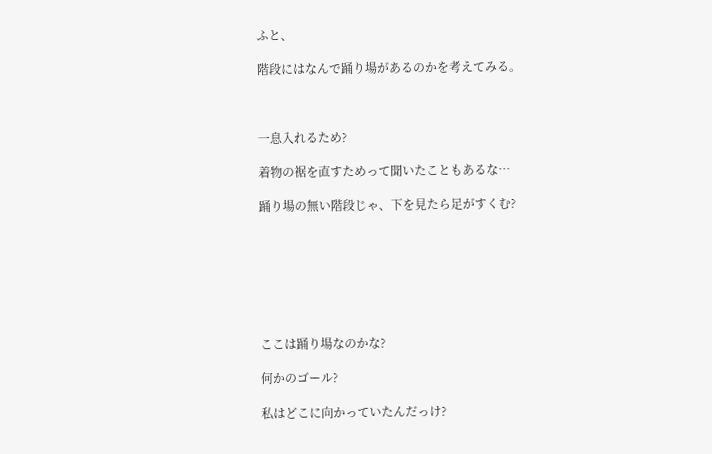ふと、

階段にはなんで踊り場があるのかを考えてみる。



一息入れるため?

着物の裾を直すためって聞いたこともあるな…

踊り場の無い階段じゃ、下を見たら足がすくむ?







ここは踊り場なのかな?

何かのゴール?

私はどこに向かっていたんだっけ?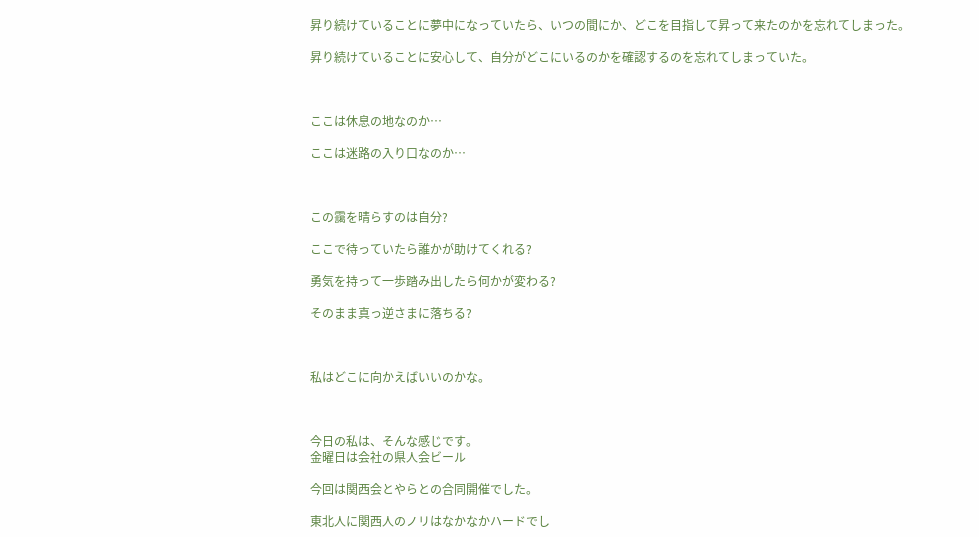昇り続けていることに夢中になっていたら、いつの間にか、どこを目指して昇って来たのかを忘れてしまった。

昇り続けていることに安心して、自分がどこにいるのかを確認するのを忘れてしまっていた。



ここは休息の地なのか…

ここは迷路の入り口なのか…



この靄を晴らすのは自分?

ここで待っていたら誰かが助けてくれる?

勇気を持って一歩踏み出したら何かが変わる?

そのまま真っ逆さまに落ちる?



私はどこに向かえばいいのかな。



今日の私は、そんな感じです。
金曜日は会社の県人会ビール

今回は関西会とやらとの合同開催でした。

東北人に関西人のノリはなかなかハードでし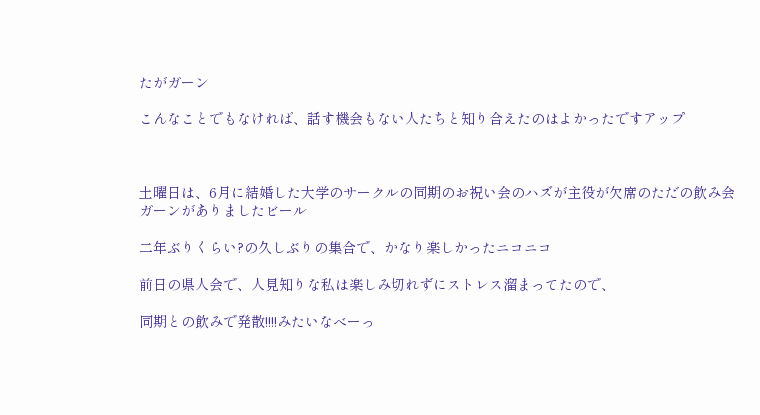たがガーン

こんなことでもなければ、話す機会もない人たちと知り合えたのはよかったですアップ



土曜日は、6月に結婚した大学のサークルの同期のお祝い会のハズが主役が欠席のただの飲み会ガーンがありましたビール

二年ぶりくらい?の久しぶりの集合で、かなり楽しかったニコニコ

前日の県人会で、人見知りな私は楽しみ切れずにストレス溜まってたので、

同期との飲みで発散!!!!みたいなべーっ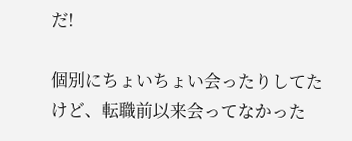だ!

個別にちょいちょい会ったりしてたけど、転職前以来会ってなかった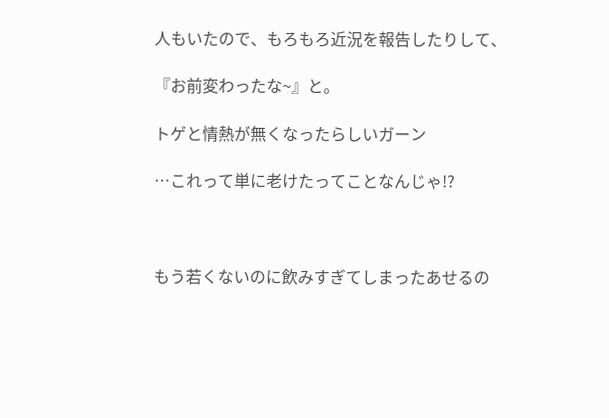人もいたので、もろもろ近況を報告したりして、

『お前変わったな~』と。

トゲと情熱が無くなったらしいガーン

…これって単に老けたってことなんじゃ!?



もう若くないのに飲みすぎてしまったあせるの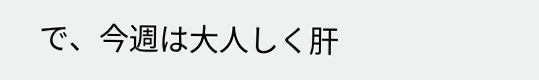で、今週は大人しく肝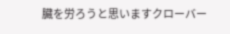臓を労ろうと思いますクローバー